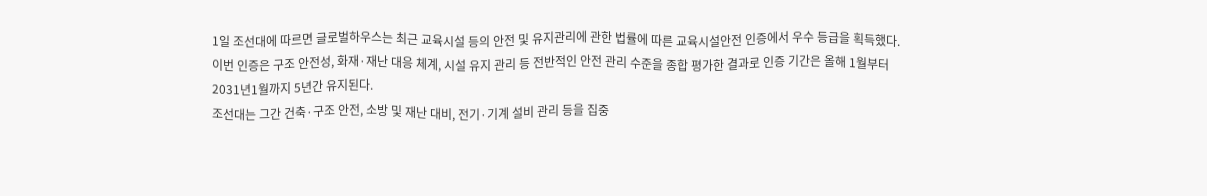1일 조선대에 따르면 글로벌하우스는 최근 교육시설 등의 안전 및 유지관리에 관한 법률에 따른 교육시설안전 인증에서 우수 등급을 획득했다. 이번 인증은 구조 안전성, 화재·재난 대응 체계, 시설 유지 관리 등 전반적인 안전 관리 수준을 종합 평가한 결과로 인증 기간은 올해 1월부터 2031년1월까지 5년간 유지된다.
조선대는 그간 건축·구조 안전, 소방 및 재난 대비, 전기·기계 설비 관리 등을 집중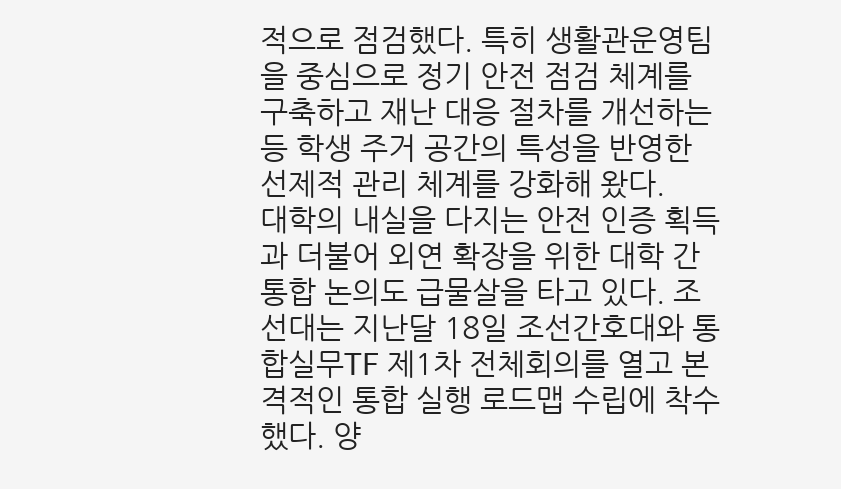적으로 점검했다. 특히 생활관운영팀을 중심으로 정기 안전 점검 체계를 구축하고 재난 대응 절차를 개선하는 등 학생 주거 공간의 특성을 반영한 선제적 관리 체계를 강화해 왔다.
대학의 내실을 다지는 안전 인증 획득과 더불어 외연 확장을 위한 대학 간 통합 논의도 급물살을 타고 있다. 조선대는 지난달 18일 조선간호대와 통합실무TF 제1차 전체회의를 열고 본격적인 통합 실행 로드맵 수립에 착수했다. 양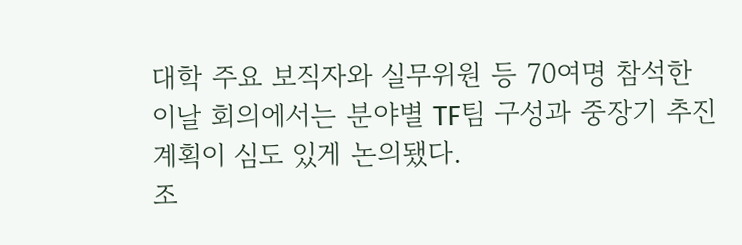대학 주요 보직자와 실무위원 등 70여명 참석한 이날 회의에서는 분야별 TF팀 구성과 중장기 추진 계획이 심도 있게 논의됐다.
조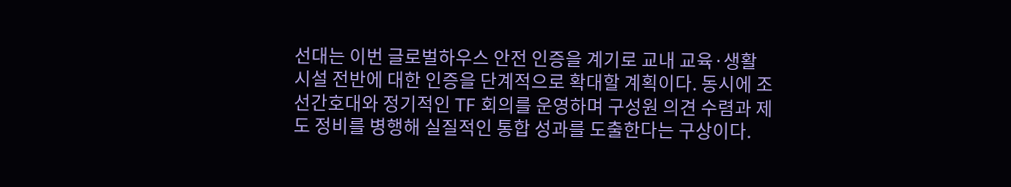선대는 이번 글로벌하우스 안전 인증을 계기로 교내 교육·생활 시설 전반에 대한 인증을 단계적으로 확대할 계획이다. 동시에 조선간호대와 정기적인 TF 회의를 운영하며 구성원 의견 수렴과 제도 정비를 병행해 실질적인 통합 성과를 도출한다는 구상이다.